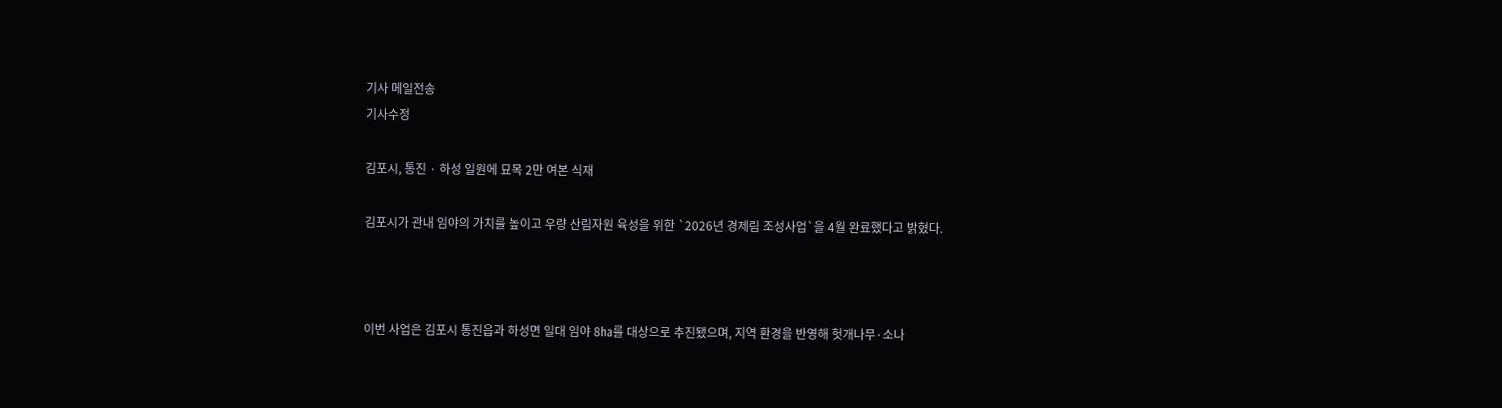기사 메일전송
기사수정

김포시, 통진 · 하성 일원에 묘목 2만 여본 식재

김포시가 관내 임야의 가치를 높이고 우량 산림자원 육성을 위한 `2026년 경제림 조성사업`을 4월 완료했다고 밝혔다.



이번 사업은 김포시 통진읍과 하성면 일대 임야 8㏊를 대상으로 추진됐으며, 지역 환경을 반영해 헛개나무·소나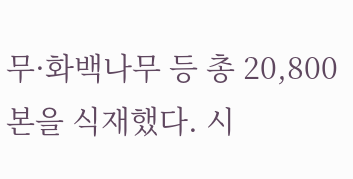무·화백나무 등 총 20,800본을 식재했다. 시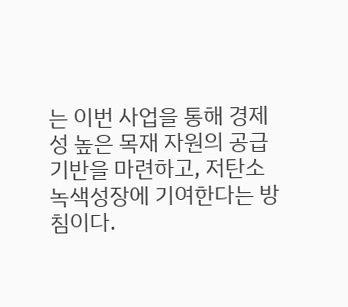는 이번 사업을 통해 경제성 높은 목재 자원의 공급기반을 마련하고, 저탄소 녹색성장에 기여한다는 방침이다.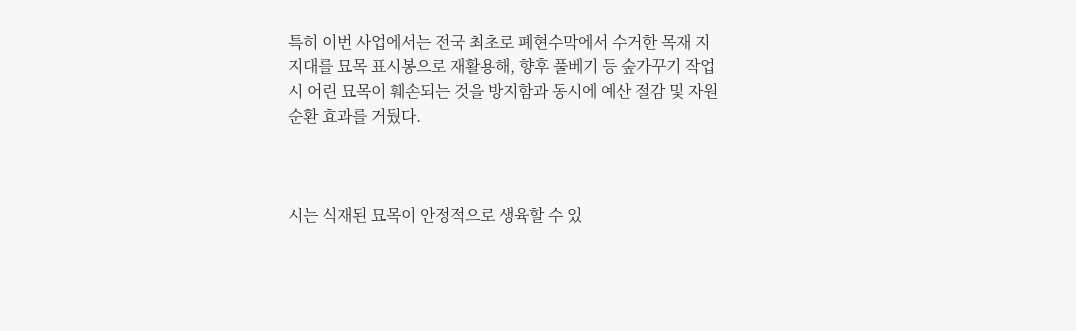특히 이번 사업에서는 전국 최초로 폐현수막에서 수거한 목재 지지대를 묘목 표시봉으로 재활용해, 향후 풀베기 등 숲가꾸기 작업 시 어린 묘목이 훼손되는 것을 방지함과 동시에 예산 절감 및 자원 순환 효과를 거뒀다.



시는 식재된 묘목이 안정적으로 생육할 수 있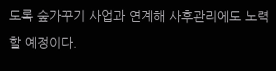도록 숲가꾸기 사업과 연계해 사후관리에도 노력할 예정이다.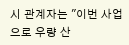시 관계자는 "이번 사업으로 우량 산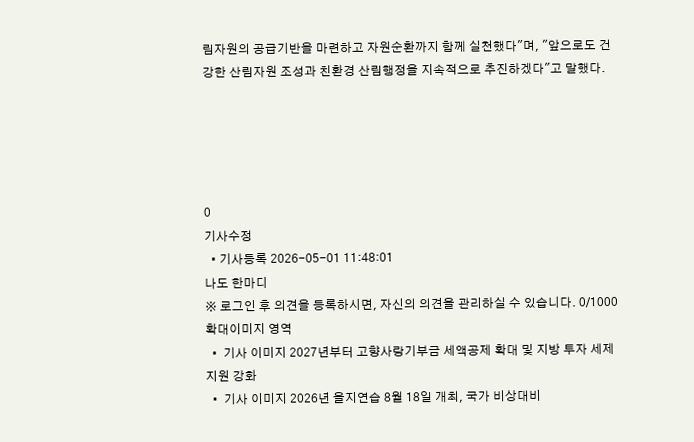림자원의 공급기반을 마련하고 자원순환까지 함께 실천했다"며, "앞으로도 건강한 산림자원 조성과 친환경 산림행정을 지속적으로 추진하겠다"고 말했다.





0
기사수정
  • 기사등록 2026-05-01 11:48:01
나도 한마디
※ 로그인 후 의견을 등록하시면, 자신의 의견을 관리하실 수 있습니다. 0/1000
확대이미지 영역
  •  기사 이미지 2027년부터 고향사랑기부금 세액공제 확대 및 지방 투자 세제 지원 강화
  •  기사 이미지 2026년 을지연습 8월 18일 개최, 국가 비상대비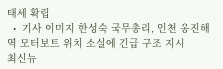태세 확립
  •  기사 이미지 한성숙 국무총리, 인천 옹진해역 모터보트 위치 소실에 긴급 구조 지시
최신뉴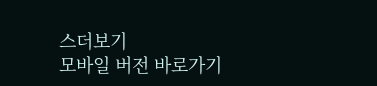스더보기
모바일 버전 바로가기